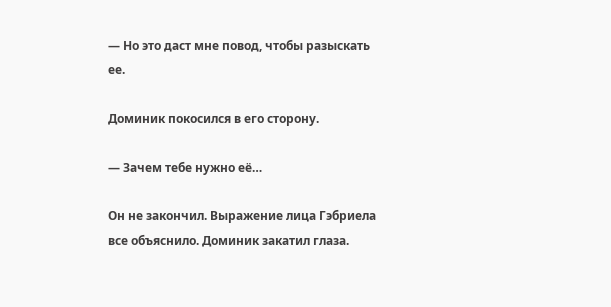— Но это даст мне повод, чтобы разыскать ее.

Доминик покосился в его сторону.

— Зачем тебе нужно её…

Он не закончил. Выражение лица Гэбриела все объяснило. Доминик закатил глаза.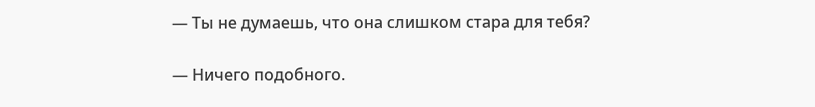— Ты не думаешь, что она слишком стара для тебя?

— Ничего подобного.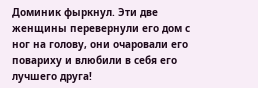Доминик фыркнул. Эти две женщины перевернули его дом с ног на голову, они очаровали его повариху и влюбили в себя его лучшего друга!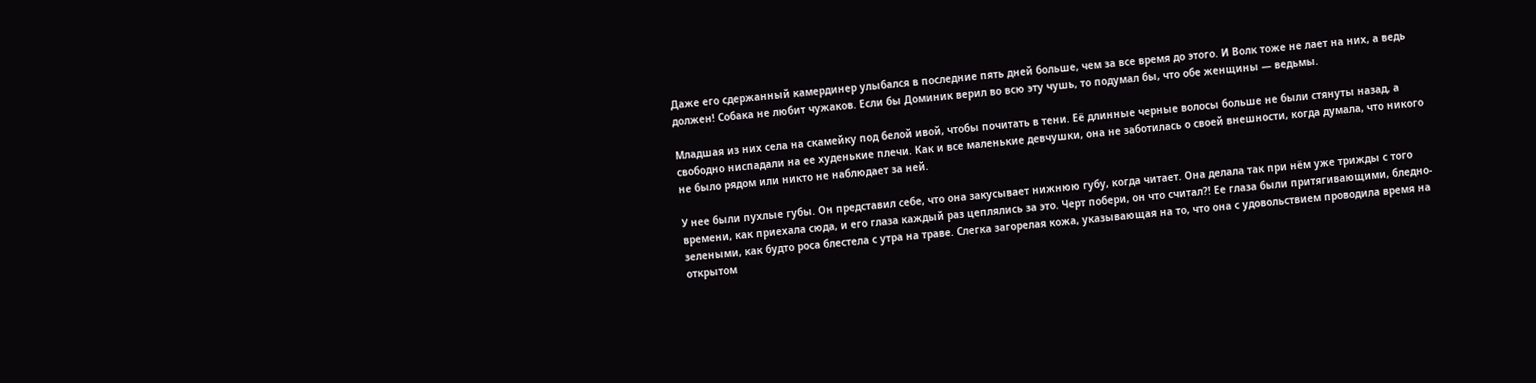Даже его сдержанный камердинер улыбался в последние пять дней больше, чем за все время до этого. И Волк тоже не лает на них, а ведь должен! Собака не любит чужаков. Если бы Доминик верил во всю эту чушь, то подумал бы, что обе женщины — ведьмы.

Младшая из них села на скамейку под белой ивой, чтобы почитать в тени. Её длинные черные волосы больше не были стянуты назад, а свободно ниспадали на ее худенькие плечи. Как и все маленькие девчушки, она не заботилась о своей внешности, когда думала, что никого не было рядом или никто не наблюдает за ней.

У нее были пухлые губы. Он представил себе, что она закусывает нижнюю губу, когда читает. Она делала так при нём уже трижды с того времени, как приехала сюда, и его глаза каждый раз цеплялись за это. Черт побери, он что считал?! Ее глаза были притягивающими, бледно-зелеными, как будто роса блестела с утра на траве. Слегка загорелая кожа, указывающая на то, что она с удовольствием проводила время на открытом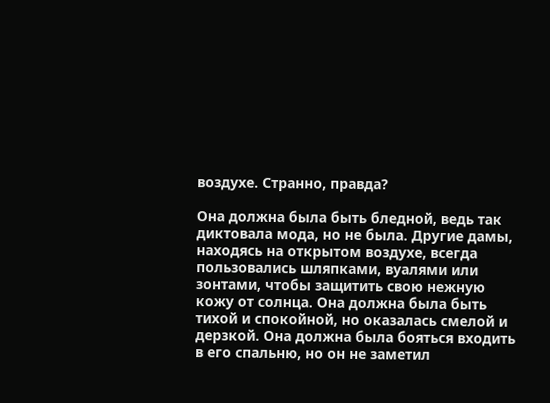воздухе. Странно, правда?

Она должна была быть бледной, ведь так диктовала мода, но не была. Другие дамы, находясь на открытом воздухе, всегда пользовались шляпками, вуалями или зонтами, чтобы защитить свою нежную кожу от солнца. Она должна была быть тихой и спокойной, но оказалась смелой и дерзкой. Она должна была бояться входить в его спальню, но он не заметил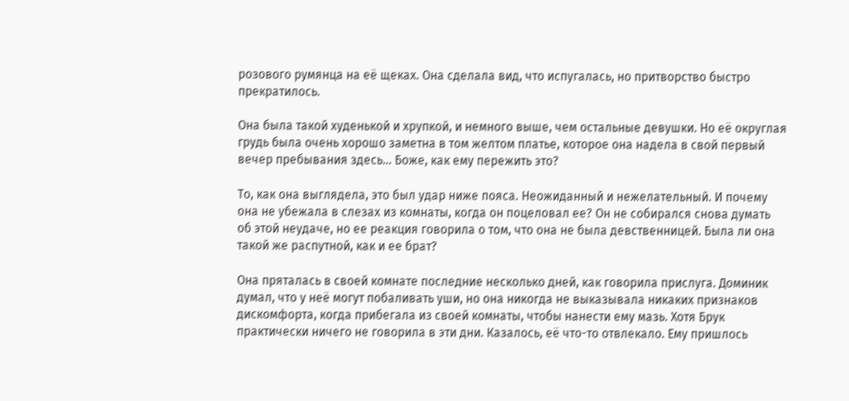розового румянца на её щеках. Она сделала вид, что испугалась, но притворство быстро прекратилось.

Она была такой худенькой и хрупкой, и немного выше, чем остальные девушки. Но её округлая грудь была очень хорошо заметна в том желтом платье, которое она надела в свой первый вечер пребывания здесь… Боже, как ему пережить это?

То, как она выглядела, это был удар ниже пояса. Неожиданный и нежелательный. И почему она не убежала в слезах из комнаты, когда он поцеловал ее? Он не собирался снова думать об этой неудаче, но ее реакция говорила о том, что она не была девственницей. Была ли она такой же распутной, как и ее брат?

Она пряталась в своей комнате последние несколько дней, как говорила прислуга. Доминик думал, что у неё могут побаливать уши, но она никогда не выказывала никаких признаков дискомфорта, когда прибегала из своей комнаты, чтобы нанести ему мазь. Хотя Брук практически ничего не говорила в эти дни. Казалось, её что-то отвлекало. Ему пришлось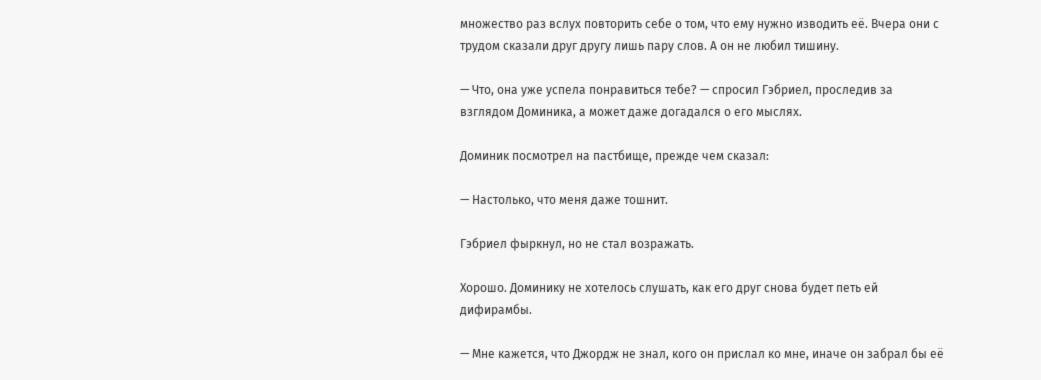множество раз вслух повторить себе о том, что ему нужно изводить её. Вчера они с трудом сказали друг другу лишь пару слов. А он не любил тишину.

— Что, она уже успела понравиться тебе? — спросил Гэбриел, проследив за взглядом Доминика, а может даже догадался о его мыслях.

Доминик посмотрел на пастбище, прежде чем сказал:

— Настолько, что меня даже тошнит.

Гэбриел фыркнул, но не стал возражать.

Хорошо. Доминику не хотелось слушать, как его друг снова будет петь ей дифирамбы.

— Мне кажется, что Джордж не знал, кого он прислал ко мне, иначе он забрал бы её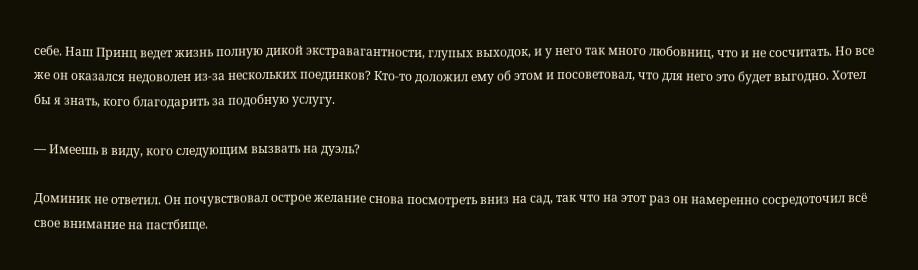себе. Наш Принц ведет жизнь полную дикой экстравагантности, глупых выходок, и у него так много любовниц, что и не сосчитать. Но все же он оказался недоволен из-за нескольких поединков? Кто-то доложил ему об этом и посоветовал, что для него это будет выгодно. Хотел бы я знать, кого благодарить за подобную услугу.

— Имеешь в виду, кого следующим вызвать на дуэль?

Доминик не ответил. Он почувствовал острое желание снова посмотреть вниз на сад, так что на этот раз он намеренно сосредоточил всё свое внимание на пастбище.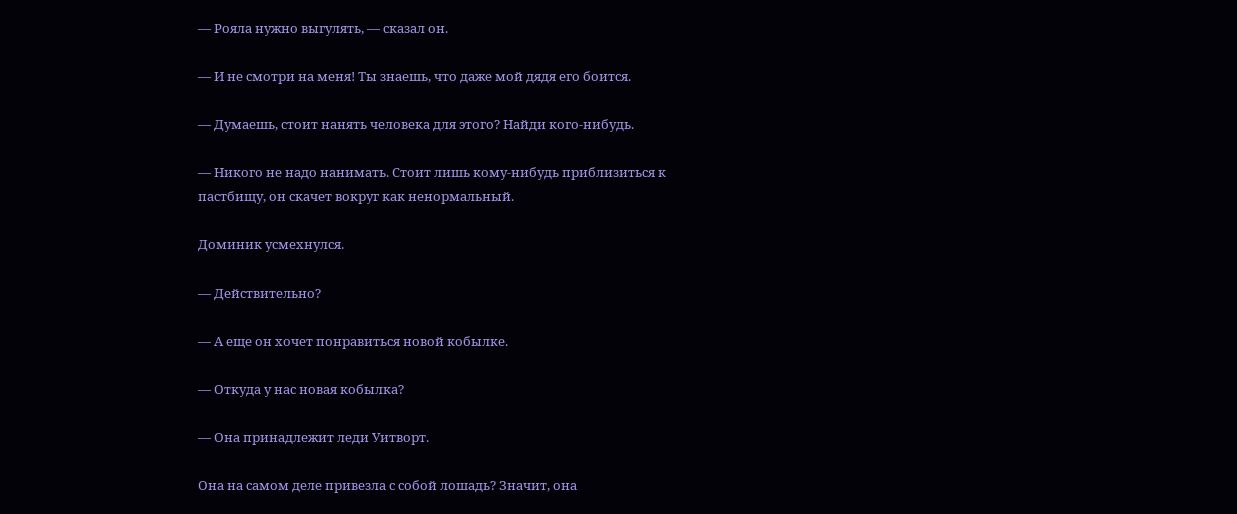— Рояла нужно выгулять, — сказал он.

— И не смотри на меня! Ты знаешь, что даже мой дядя его боится.

— Думаешь, стоит нанять человека для этого? Найди кого-нибудь.

— Никого не надо нанимать. Стоит лишь кому-нибудь приблизиться к пастбищу, он скачет вокруг как ненормальный.

Доминик усмехнулся.

— Действительно?

— А еще он хочет понравиться новой кобылке.

— Откуда у нас новая кобылка?

— Она принадлежит леди Уитворт.

Она на самом деле привезла с собой лошадь? Значит, она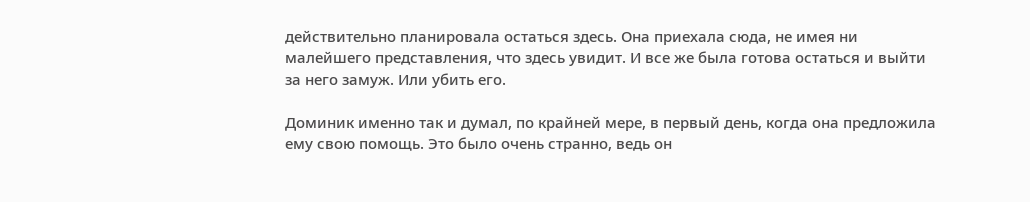действительно планировала остаться здесь. Она приехала сюда, не имея ни малейшего представления, что здесь увидит. И все же была готова остаться и выйти за него замуж. Или убить его.

Доминик именно так и думал, по крайней мере, в первый день, когда она предложила ему свою помощь. Это было очень странно, ведь он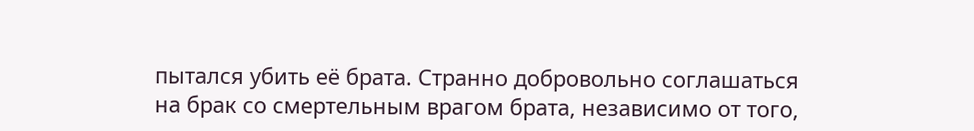пытался убить её брата. Странно добровольно соглашаться на брак со смертельным врагом брата, независимо от того,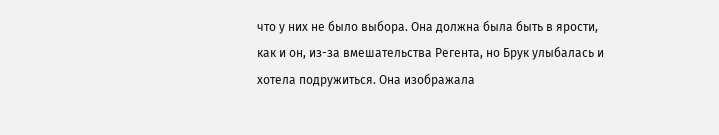что у них не было выбора. Она должна была быть в ярости, как и он, из-за вмешательства Регента, но Брук улыбалась и хотела подружиться. Она изображала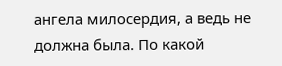ангела милосердия, а ведь не должна была. По какой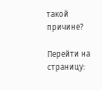такой причине?

Перейти на страницу: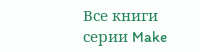Все книги серии Make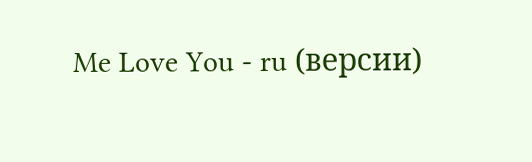Me Love You - ru (версии)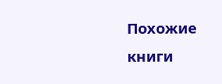Похожие книги